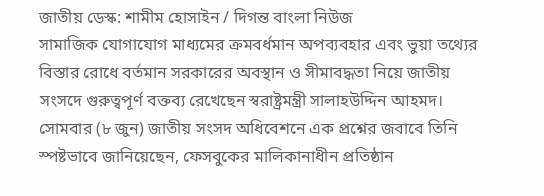জাতীয় ডেস্ক: শামীম হোসাইন / দিগন্ত বাংলা নিউজ
সামাজিক যোগাযোগ মাধ্যমের ক্রমবর্ধমান অপব্যবহার এবং ভুয়া তথ্যের বিস্তার রোধে বর্তমান সরকারের অবস্থান ও সীমাবদ্ধতা নিয়ে জাতীয় সংসদে গুরুত্বপূর্ণ বক্তব্য রেখেছেন স্বরাষ্ট্রমন্ত্রী সালাহউদ্দিন আহমদ। সোমবার (৮ জুন) জাতীয় সংসদ অধিবেশনে এক প্রশ্নের জবাবে তিনি স্পষ্টভাবে জানিয়েছেন, ফেসবুকের মালিকানাধীন প্রতিষ্ঠান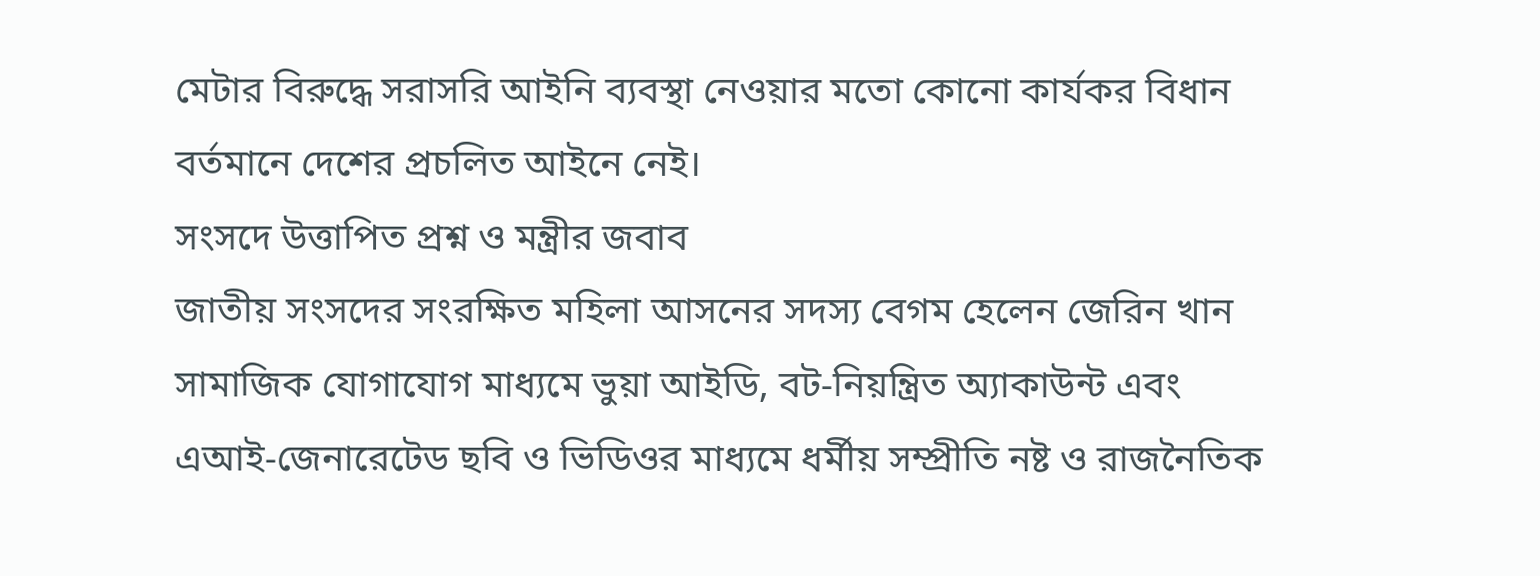মেটার বিরুদ্ধে সরাসরি আইনি ব্যবস্থা নেওয়ার মতো কোনো কার্যকর বিধান বর্তমানে দেশের প্রচলিত আইনে নেই।
সংসদে উত্তাপিত প্রশ্ন ও মন্ত্রীর জবাব
জাতীয় সংসদের সংরক্ষিত মহিলা আসনের সদস্য বেগম হেলেন জেরিন খান সামাজিক যোগাযোগ মাধ্যমে ভুয়া আইডি, বট-নিয়ন্ত্রিত অ্যাকাউন্ট এবং এআই-জেনারেটেড ছবি ও ভিডিওর মাধ্যমে ধর্মীয় সম্প্রীতি নষ্ট ও রাজনৈতিক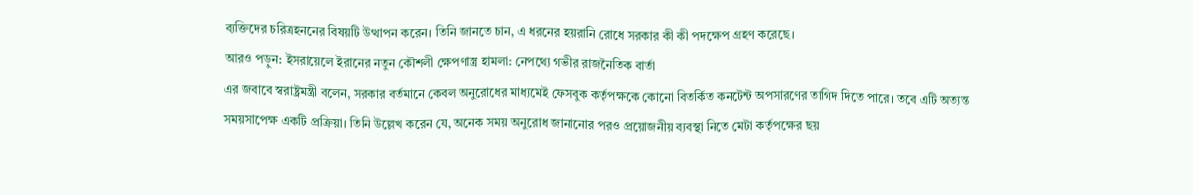ব্যক্তিদের চরিত্রহননের বিষয়টি উত্থাপন করেন। তিনি জানতে চান, এ ধরনের হয়রানি রোধে সরকার কী কী পদক্ষেপ গ্রহণ করেছে।
আরও পড়ুন: ইসরায়েলে ইরানের নতুন কৌশলী ক্ষেপণাস্ত্র হামলা: নেপথ্যে গভীর রাজনৈতিক বার্তা
এর জবাবে স্বরাষ্ট্রমন্ত্রী বলেন, সরকার বর্তমানে কেবল অনুরোধের মাধ্যমেই ফেসবুক কর্তৃপক্ষকে কোনো বিতর্কিত কনটেন্ট অপসারণের তাগিদ দিতে পারে। তবে এটি অত্যন্ত সময়সাপেক্ষ একটি প্রক্রিয়া। তিনি উল্লেখ করেন যে, অনেক সময় অনুরোধ জানানোর পরও প্রয়োজনীয় ব্যবস্থা নিতে মেটা কর্তৃপক্ষের ছয়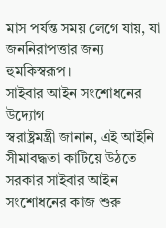মাস পর্যন্ত সময় লেগে যায়, যা জননিরাপত্তার জন্য হুমকিস্বরূপ।
সাইবার আইন সংশোধনের উদ্যোগ
স্বরাষ্ট্রমন্ত্রী জানান, এই আইনি সীমাবদ্ধতা কাটিয়ে উঠতে সরকার সাইবার আইন সংশোধনের কাজ শুরু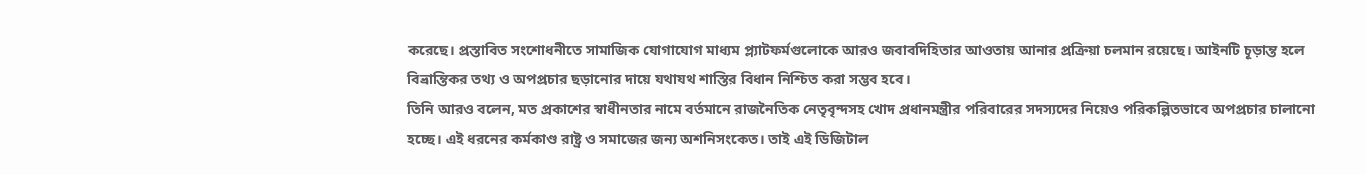করেছে। প্রস্তাবিত সংশোধনীতে সামাজিক যোগাযোগ মাধ্যম প্ল্যাটফর্মগুলোকে আরও জবাবদিহিতার আওতায় আনার প্রক্রিয়া চলমান রয়েছে। আইনটি চূড়ান্ত হলে বিভ্রান্তিকর তথ্য ও অপপ্রচার ছড়ানোর দায়ে যথাযথ শাস্তির বিধান নিশ্চিত করা সম্ভব হবে।
তিনি আরও বলেন, মত প্রকাশের স্বাধীনতার নামে বর্তমানে রাজনৈতিক নেতৃবৃন্দসহ খোদ প্রধানমন্ত্রীর পরিবারের সদস্যদের নিয়েও পরিকল্পিতভাবে অপপ্রচার চালানো হচ্ছে। এই ধরনের কর্মকাণ্ড রাষ্ট্র ও সমাজের জন্য অশনিসংকেত। তাই এই ডিজিটাল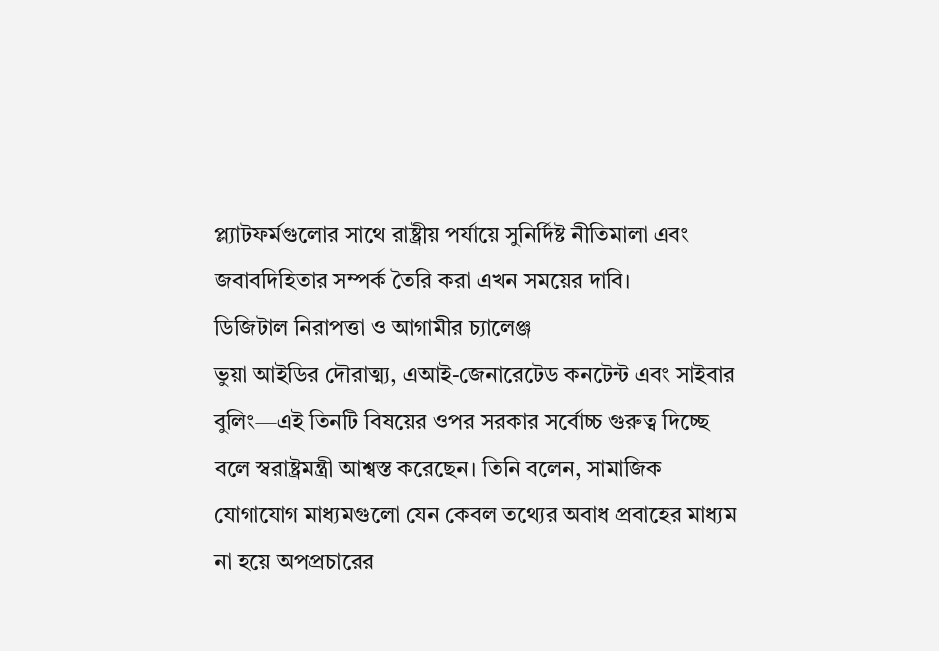প্ল্যাটফর্মগুলোর সাথে রাষ্ট্রীয় পর্যায়ে সুনির্দিষ্ট নীতিমালা এবং জবাবদিহিতার সম্পর্ক তৈরি করা এখন সময়ের দাবি।
ডিজিটাল নিরাপত্তা ও আগামীর চ্যালেঞ্জ
ভুয়া আইডির দৌরাত্ম্য, এআই-জেনারেটেড কনটেন্ট এবং সাইবার বুলিং—এই তিনটি বিষয়ের ওপর সরকার সর্বোচ্চ গুরুত্ব দিচ্ছে বলে স্বরাষ্ট্রমন্ত্রী আশ্বস্ত করেছেন। তিনি বলেন, সামাজিক যোগাযোগ মাধ্যমগুলো যেন কেবল তথ্যের অবাধ প্রবাহের মাধ্যম না হয়ে অপপ্রচারের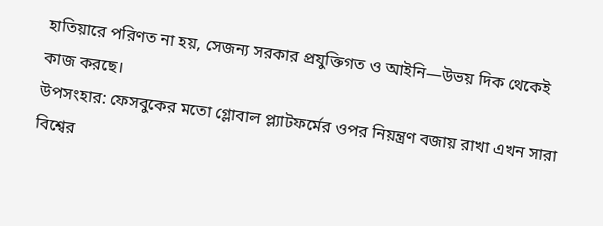হাতিয়ারে পরিণত না হয়, সেজন্য সরকার প্রযুক্তিগত ও আইনি—উভয় দিক থেকেই কাজ করছে।
উপসংহার: ফেসবুকের মতো গ্লোবাল প্ল্যাটফর্মের ওপর নিয়ন্ত্রণ বজায় রাখা এখন সারা বিশ্বের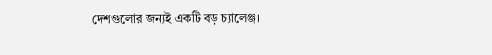দেশগুলোর জন্যই একটি বড় চ্যালেঞ্জ।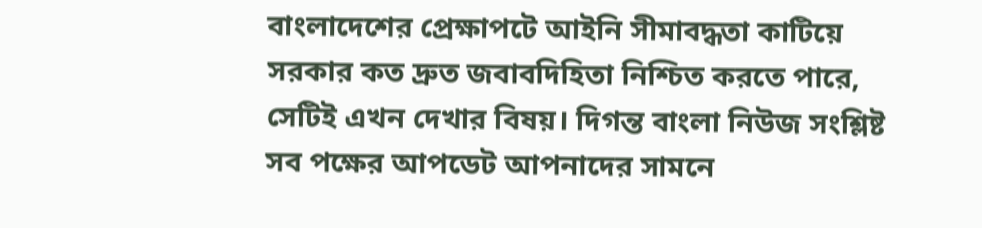বাংলাদেশের প্রেক্ষাপটে আইনি সীমাবদ্ধতা কাটিয়ে সরকার কত দ্রুত জবাবদিহিতা নিশ্চিত করতে পারে, সেটিই এখন দেখার বিষয়। দিগন্ত বাংলা নিউজ সংশ্লিষ্ট সব পক্ষের আপডেট আপনাদের সামনে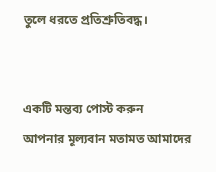তুলে ধরতে প্রতিশ্রুতিবদ্ধ।


একটি মন্তব্য পোস্ট করুন
আপনার মূল্যবান মতামত আমাদের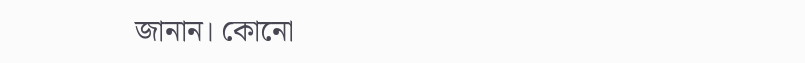জানান। কোনো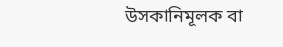উসকানিমূলক বা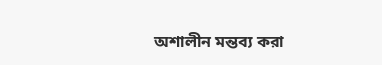অশালীন মন্তব্য করা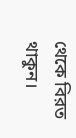থেকে বিরত থাকুন।